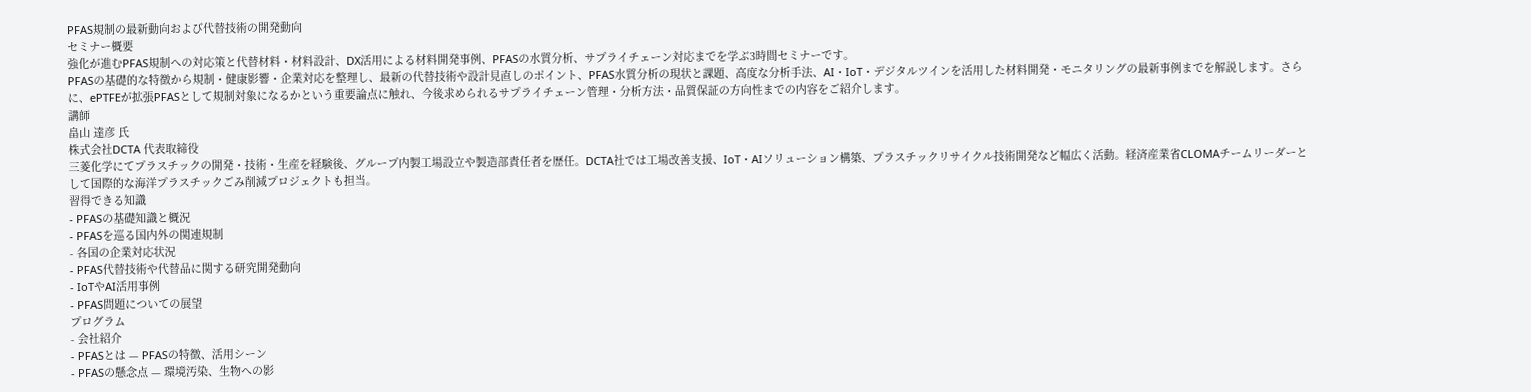PFAS規制の最新動向および代替技術の開発動向
セミナー概要
強化が進むPFAS規制への対応策と代替材料・材料設計、DX活用による材料開発事例、PFASの水質分析、サプライチェーン対応までを学ぶ3時間セミナーです。
PFASの基礎的な特徴から規制・健康影響・企業対応を整理し、最新の代替技術や設計見直しのポイント、PFAS水質分析の現状と課題、高度な分析手法、AI・IoT・デジタルツインを活用した材料開発・モニタリングの最新事例までを解説します。さらに、ePTFEが拡張PFASとして規制対象になるかという重要論点に触れ、今後求められるサプライチェーン管理・分析方法・品質保証の方向性までの内容をご紹介します。
講師
畠山 達彦 氏
株式会社DCTA 代表取締役
三菱化学にてプラスチックの開発・技術・生産を経験後、グループ内製工場設立や製造部責任者を歴任。DCTA社では工場改善支援、IoT・AIソリューション構築、プラスチックリサイクル技術開発など幅広く活動。経済産業省CLOMAチームリーダーとして国際的な海洋プラスチックごみ削減プロジェクトも担当。
習得できる知識
- PFASの基礎知識と概況
- PFASを巡る国内外の関連規制
- 各国の企業対応状況
- PFAS代替技術や代替品に関する研究開発動向
- IoTやAI活用事例
- PFAS問題についての展望
プログラム
- 会社紹介
- PFASとは — PFASの特徴、活用シーン
- PFASの懸念点 — 環境汚染、生物への影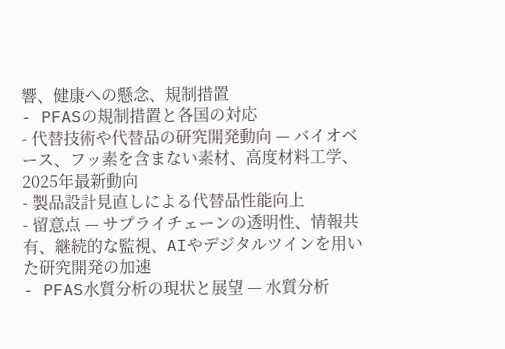響、健康への懸念、規制措置
- PFASの規制措置と各国の対応
- 代替技術や代替品の研究開発動向 — バイオベース、フッ素を含まない素材、高度材料工学、2025年最新動向
- 製品設計見直しによる代替品性能向上
- 留意点 — サプライチェーンの透明性、情報共有、継続的な監視、AIやデジタルツインを用いた研究開発の加速
- PFAS水質分析の現状と展望 — 水質分析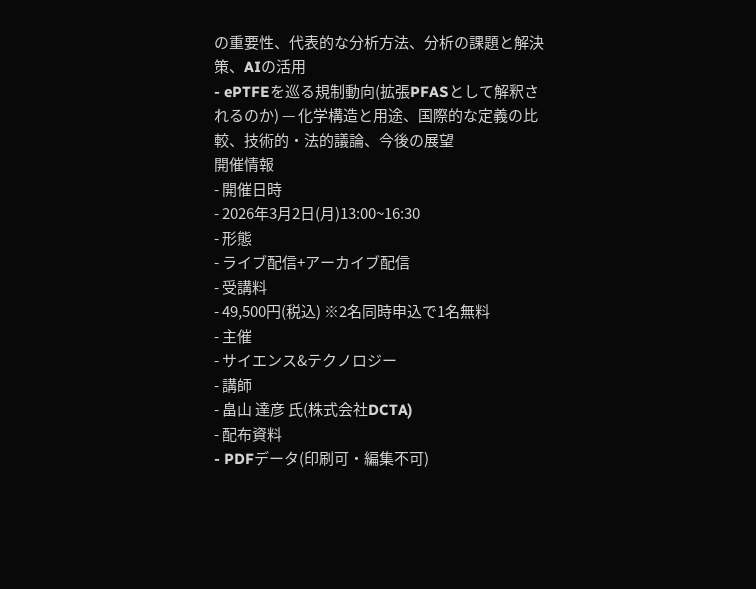の重要性、代表的な分析方法、分析の課題と解決策、AIの活用
- ePTFEを巡る規制動向(拡張PFASとして解釈されるのか) — 化学構造と用途、国際的な定義の比較、技術的・法的議論、今後の展望
開催情報
- 開催日時
- 2026年3月2日(月)13:00~16:30
- 形態
- ライブ配信+アーカイブ配信
- 受講料
- 49,500円(税込) ※2名同時申込で1名無料
- 主催
- サイエンス&テクノロジー
- 講師
- 畠山 達彦 氏(株式会社DCTA)
- 配布資料
- PDFデータ(印刷可・編集不可)